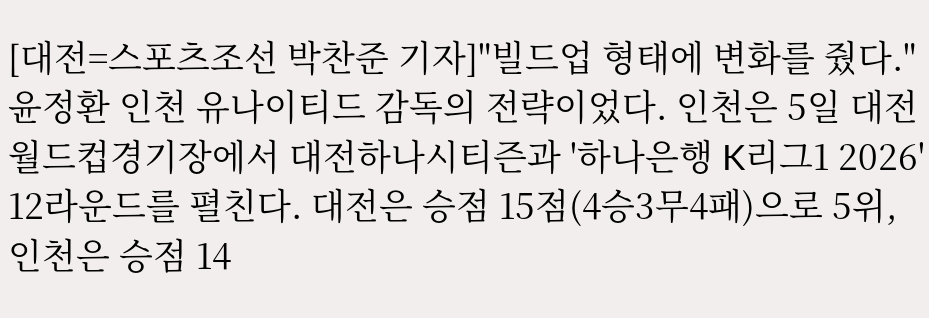[대전=스포츠조선 박찬준 기자]"빌드업 형태에 변화를 줬다."
윤정환 인천 유나이티드 감독의 전략이었다. 인천은 5일 대전월드컵경기장에서 대전하나시티즌과 '하나은행 K리그1 2026' 12라운드를 펼친다. 대전은 승점 15점(4승3무4패)으로 5위, 인천은 승점 14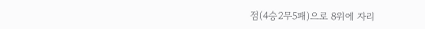점(4승2무5패)으로 8위에 자리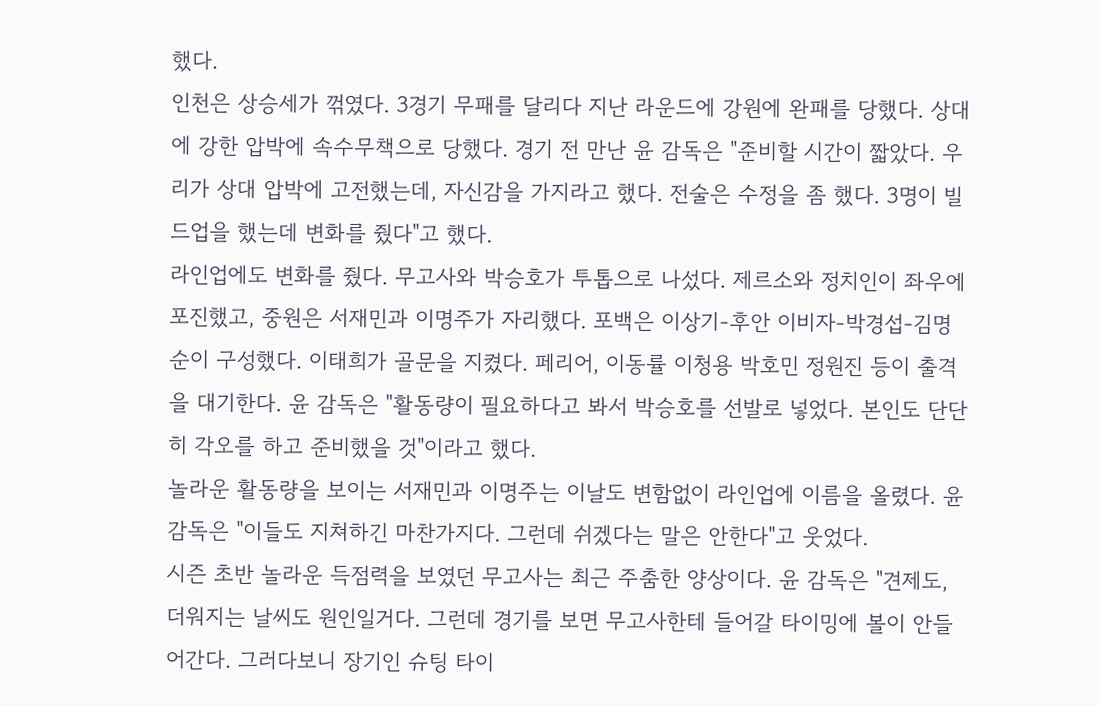했다.
인천은 상승세가 꺾였다. 3경기 무패를 달리다 지난 라운드에 강원에 완패를 당했다. 상대에 강한 압박에 속수무책으로 당했다. 경기 전 만난 윤 감독은 "준비할 시간이 짧았다. 우리가 상대 압박에 고전했는데, 자신감을 가지라고 했다. 전술은 수정을 좀 했다. 3명이 빌드업을 했는데 변화를 줬다"고 했다.
라인업에도 변화를 줬다. 무고사와 박승호가 투톱으로 나섰다. 제르소와 정치인이 좌우에 포진했고, 중원은 서재민과 이명주가 자리했다. 포백은 이상기-후안 이비자-박경섭-김명순이 구성했다. 이태희가 골문을 지켰다. 페리어, 이동률 이청용 박호민 정원진 등이 출격을 대기한다. 윤 감독은 "활동량이 필요하다고 봐서 박승호를 선발로 넣었다. 본인도 단단히 각오를 하고 준비했을 것"이라고 했다.
놀라운 활동량을 보이는 서재민과 이명주는 이날도 변함없이 라인업에 이름을 올렸다. 윤 감독은 "이들도 지쳐하긴 마찬가지다. 그런데 쉬겠다는 말은 안한다"고 웃었다.
시즌 초반 놀라운 득점력을 보였던 무고사는 최근 주춤한 양상이다. 윤 감독은 "견제도, 더워지는 날씨도 원인일거다. 그런데 경기를 보면 무고사한테 들어갈 타이밍에 볼이 안들어간다. 그러다보니 장기인 슈팅 타이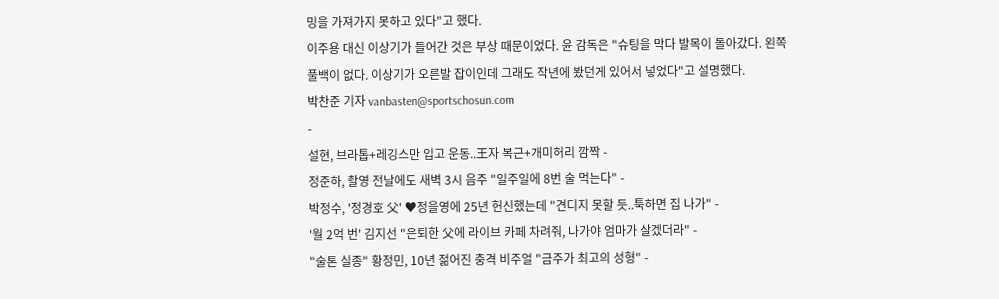밍을 가져가지 못하고 있다"고 했다.
이주용 대신 이상기가 들어간 것은 부상 때문이었다. 윤 감독은 "슈팅을 막다 발목이 돌아갔다. 왼쪽 풀백이 없다. 이상기가 오른발 잡이인데 그래도 작년에 봤던게 있어서 넣었다"고 설명했다.
박찬준 기자 vanbasten@sportschosun.com
-
설현, 브라톱+레깅스만 입고 운동..王자 복근+개미허리 깜짝 -
정준하, 촬영 전날에도 새벽 3시 음주 "일주일에 8번 술 먹는다" -
박정수, '정경호 父' ♥정을영에 25년 헌신했는데 "견디지 못할 듯..툭하면 집 나가" -
'월 2억 번' 김지선 "은퇴한 父에 라이브 카페 차려줘, 나가야 엄마가 살겠더라" -
"술톤 실종" 황정민, 10년 젊어진 충격 비주얼 "금주가 최고의 성형" -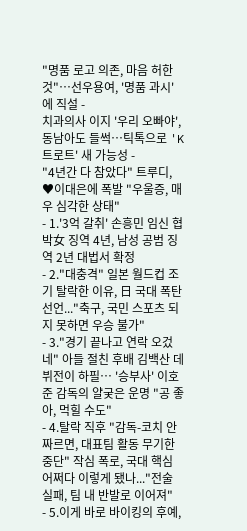"명품 로고 의존, 마음 허한 것"…선우용여, '명품 과시'에 직설 -
치과의사 이지 '우리 오빠야', 동남아도 들썩…틱톡으로 'K트로트' 새 가능성 -
"4년간 다 참았다" 트루디, ♥이대은에 폭발 "우울증, 매우 심각한 상태"
- 1.'3억 갈취' 손흥민 임신 협박女 징역 4년, 남성 공범 징역 2년 대법서 확정
- 2."대충격" 일본 월드컵 조기 탈락한 이유, 日 국대 폭탄 선언..."축구, 국민 스포츠 되지 못하면 우승 불가"
- 3."경기 끝나고 연락 오겄네" 아들 절친 후배 김백산 데뷔전이 하필… '승부사' 이호준 감독의 얄궂은 운명 "공 좋아, 먹힐 수도"
- 4.탈락 직후 "감독-코치 안 짜르면, 대표팀 활동 무기한 중단" 작심 폭로, 국대 핵심 어쩌다 이렇게 됐나..."전술 실패, 팀 내 반발로 이어져"
- 5.이게 바로 바이킹의 후예,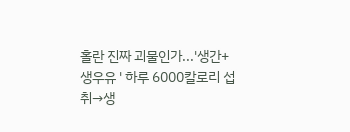홀란 진짜 괴물인가...'생간+생우유 ' 하루 6000칼로리 섭취→생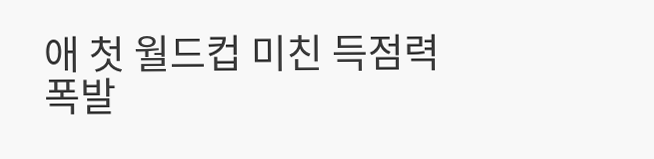애 첫 월드컵 미친 득점력 폭발